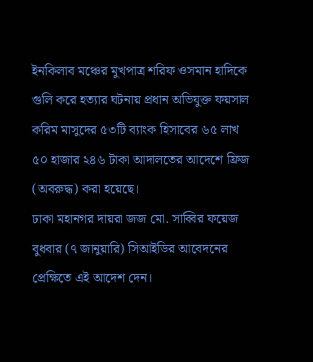ইনকিলাব মঞ্চের মুখপাত্র শরিফ ওসমান হাদিকে গুলি করে হত্যার ঘটনায় প্রধান অভিযুক্ত ফয়সাল করিম মাসুদের ৫৩টি ব্যাংক হিসাবের ৬৫ লাখ ৫০ হাজার ২৪৬ টাকা আদালতের আদেশে ফ্রিজ (অবরুদ্ধ) করা হয়েছে।
ঢাকা মহানগর দায়রা জজ মো. সাব্বির ফয়েজ বুধবার (৭ জানুয়ারি) সিআইডির আবেদনের প্রেক্ষিতে এই আদেশ দেন।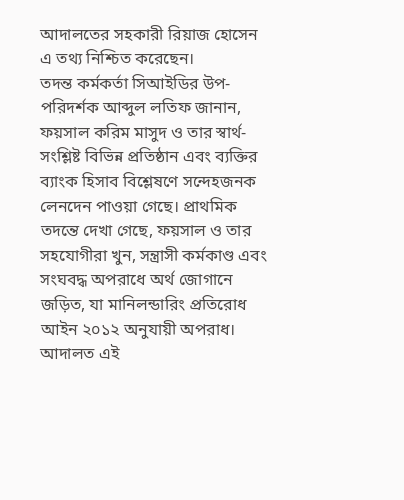আদালতের সহকারী রিয়াজ হোসেন এ তথ্য নিশ্চিত করেছেন।
তদন্ত কর্মকর্তা সিআইডির উপ-পরিদর্শক আব্দুল লতিফ জানান, ফয়সাল করিম মাসুদ ও তার স্বার্থ-সংশ্লিষ্ট বিভিন্ন প্রতিষ্ঠান এবং ব্যক্তির ব্যাংক হিসাব বিশ্লেষণে সন্দেহজনক লেনদেন পাওয়া গেছে। প্রাথমিক তদন্তে দেখা গেছে, ফয়সাল ও তার সহযোগীরা খুন, সন্ত্রাসী কর্মকাণ্ড এবং সংঘবদ্ধ অপরাধে অর্থ জোগানে জড়িত, যা মানিলন্ডারিং প্রতিরোধ আইন ২০১২ অনুযায়ী অপরাধ। আদালত এই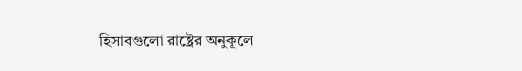হিসাবগুলো রাষ্ট্রের অনুকূলে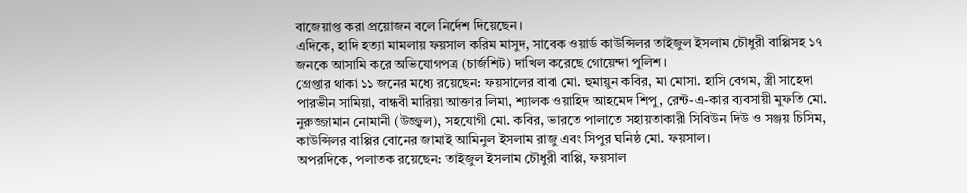বাজেয়াপ্ত করা প্রয়োজন বলে নির্দেশ দিয়েছেন।
এদিকে, হাদি হত্যা মামলায় ফয়সাল করিম মাসুদ, সাবেক ওয়ার্ড কাউন্সিলর তাইজুল ইসলাম চৌধুরী বাপ্পিসহ ১৭ জনকে আসামি করে অভিযোগপত্র (চার্জশিট) দাখিল করেছে গোয়েন্দা পুলিশ।
গ্রেপ্তার থাকা ১১ জনের মধ্যে রয়েছেন: ফয়সালের বাবা মো. হুমায়ুন কবির, মা মোসা. হাসি বেগম, স্ত্রী সাহেদা পারভীন সামিয়া, বান্ধবী মারিয়া আক্তার লিমা, শ্যালক ওয়াহিদ আহমেদ শিপু, রেন্ট-এ-কার ব্যবসায়ী মুফতি মো. নুরুজ্জামান নোমানী (উজ্জ্বল), সহযোগী মো. কবির, ভারতে পালাতে সহায়তাকারী সিবিউন দিউ ও সঞ্জয় চিসিম, কাউন্সিলর বাপ্পির বোনের জামাই আমিনুল ইসলাম রাজু এবং সিপুর ঘনিষ্ঠ মো. ফয়সাল।
অপরদিকে, পলাতক রয়েছেন: তাইজুল ইসলাম চৌধুরী বাপ্পি, ফয়সাল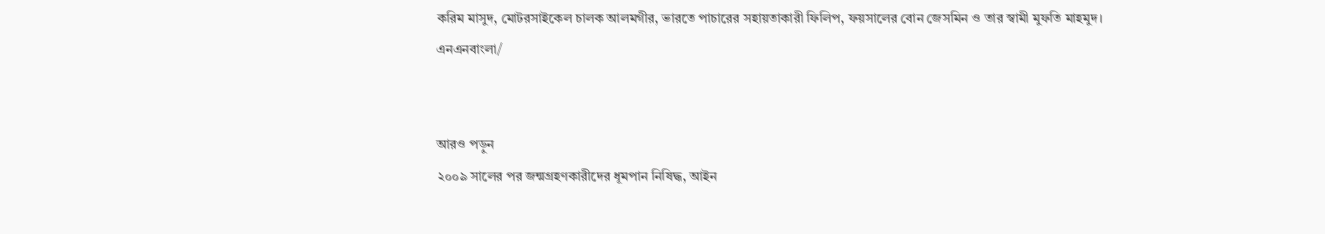করিম মাসুদ, মোটরসাইকেল চালক আলমগীর, ভারতে পাচারের সহায়তাকারী ফিলিপ, ফয়সালের বোন জেসমিন ও তার স্বামী মুফতি মাহমুদ।
এনএনবাংলা/


আরও পড়ুন
২০০৯ সালের পর জন্মগ্রহণকারীদের ধূমপান নিষিদ্ধ, আইন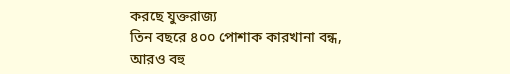করছে যুক্তরাজ্য
তিন বছরে ৪০০ পোশাক কারখানা বন্ধ, আরও বহু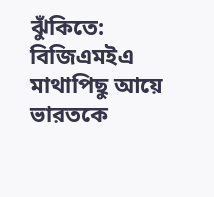ঝুঁকিতে: বিজিএমইএ
মাথাপিছু আয়ে ভারতকে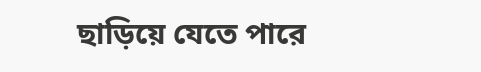ছাড়িয়ে যেতে পারে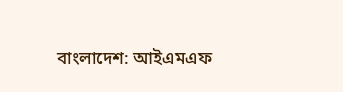বাংলাদেশ: আইএমএফ